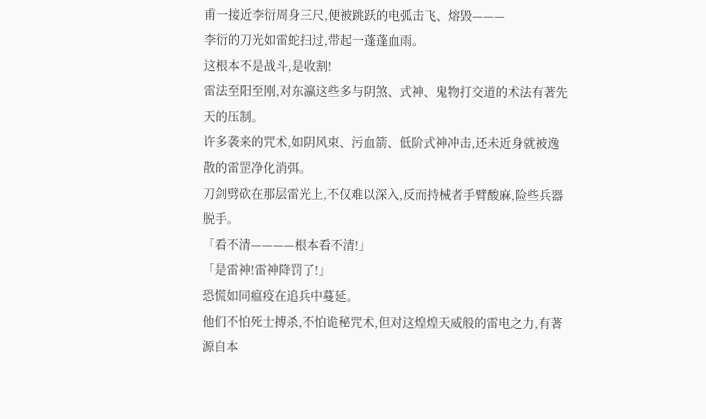甫一接近李衍周身三尺,便被跳跃的电弧击飞、熔毁———
李衍的刀光如雷蛇扫过,带起一蓬蓬血雨。
这根本不是战斗,是收割!
雷法至阳至刚,对东瀛这些多与阴煞、式神、鬼物打交道的术法有著先天的压制。
许多袭来的咒术,如阴风束、污血箭、低阶式神冲击,还未近身就被逸散的雷罡净化消弭。
刀剑劈砍在那层雷光上,不仅难以深入,反而持械者手臂酸麻,险些兵器脱手。
「看不清————根本看不清!」
「是雷神!雷神降罚了!」
恐慌如同瘟疫在追兵中蔓延。
他们不怕死士搏杀,不怕诡秘咒术,但对这煌煌天威般的雷电之力,有著源自本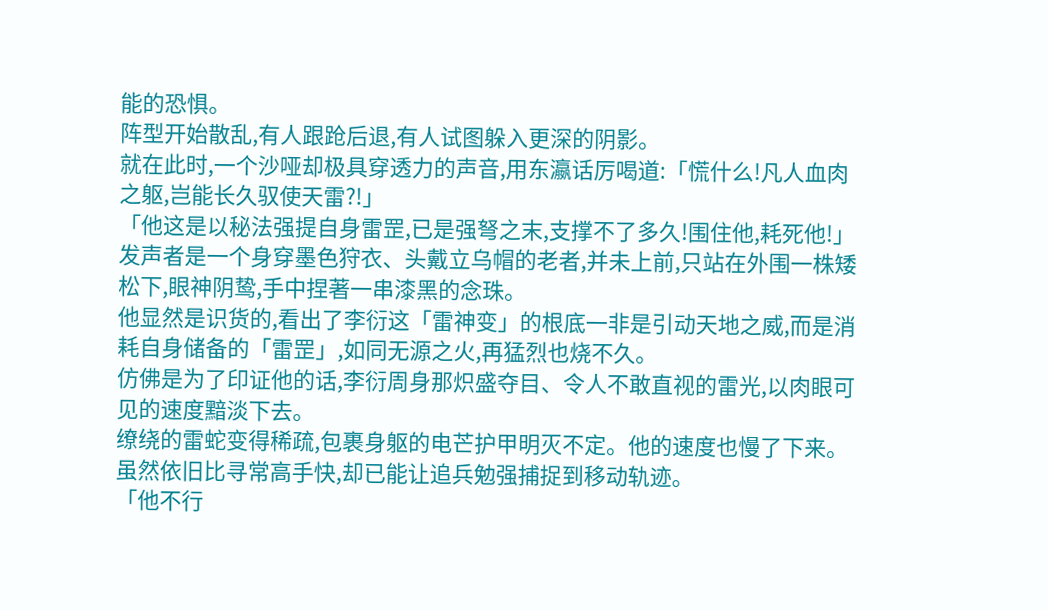能的恐惧。
阵型开始散乱,有人跟跄后退,有人试图躲入更深的阴影。
就在此时,一个沙哑却极具穿透力的声音,用东瀛话厉喝道:「慌什么!凡人血肉之躯,岂能长久驭使天雷?!」
「他这是以秘法强提自身雷罡,已是强弩之末,支撑不了多久!围住他,耗死他!」
发声者是一个身穿墨色狩衣、头戴立乌帽的老者,并未上前,只站在外围一株矮松下,眼神阴鸷,手中捏著一串漆黑的念珠。
他显然是识货的,看出了李衍这「雷神变」的根底一非是引动天地之威,而是消耗自身储备的「雷罡」,如同无源之火,再猛烈也烧不久。
仿佛是为了印证他的话,李衍周身那炽盛夺目、令人不敢直视的雷光,以肉眼可见的速度黯淡下去。
缭绕的雷蛇变得稀疏,包裹身躯的电芒护甲明灭不定。他的速度也慢了下来。
虽然依旧比寻常高手快,却已能让追兵勉强捕捉到移动轨迹。
「他不行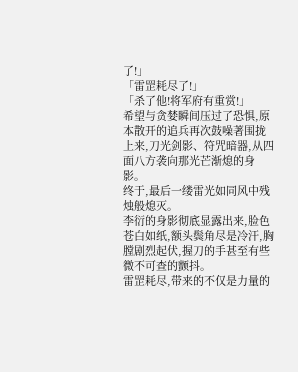了!」
「雷罡耗尽了!」
「杀了他!将军府有重赏!」
希望与贪婪瞬间压过了恐惧,原本散开的追兵再次鼓噪著围拢上来,刀光剑影、符咒暗器,从四面八方袭向那光芒渐熄的身影。
终于,最后一缕雷光如同风中残烛般熄灭。
李衍的身影彻底显露出来,脸色苍白如纸,额头鬓角尽是冷汗,胸膛剧烈起伏,握刀的手甚至有些微不可查的颤抖。
雷罡耗尽,带来的不仅是力量的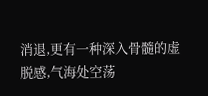消退,更有一种深入骨髓的虚脱感,气海处空荡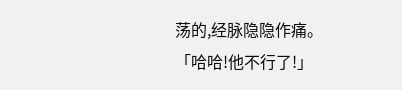荡的,经脉隐隐作痛。
「哈哈!他不行了!」